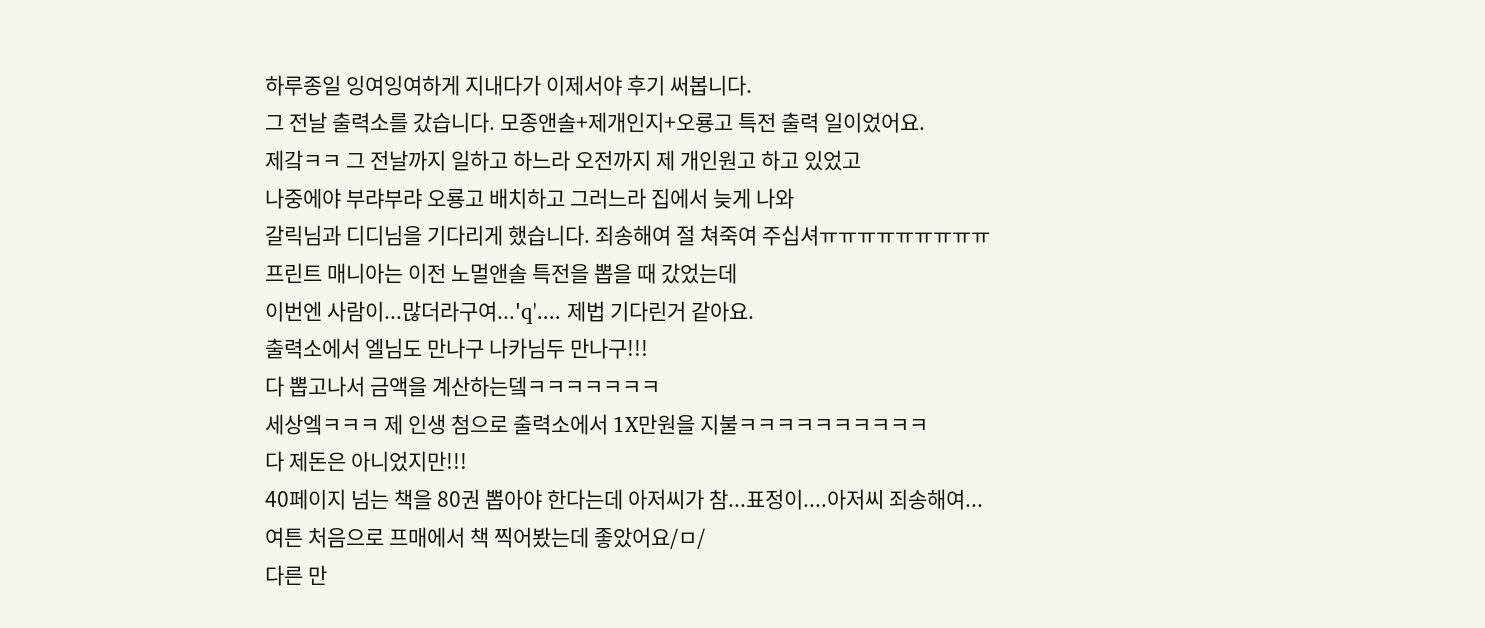하루종일 잉여잉여하게 지내다가 이제서야 후기 써봅니다.
그 전날 출력소를 갔습니다. 모종앤솔+제개인지+오룡고 특전 출력 일이었어요.
제갘ㅋㅋ 그 전날까지 일하고 하느라 오전까지 제 개인원고 하고 있었고
나중에야 부랴부랴 오룡고 배치하고 그러느라 집에서 늦게 나와
갈릭님과 디디님을 기다리게 했습니다. 죄송해여 절 쳐죽여 주십셔ㅠㅠㅠㅠㅠㅠㅠㅠㅠ
프린트 매니아는 이전 노멀앤솔 특전을 뽑을 때 갔었는데
이번엔 사람이...많더라구여...'q'.... 제법 기다린거 같아요.
출력소에서 엘님도 만나구 나카님두 만나구!!!
다 뽑고나서 금액을 계산하는뎈ㅋㅋㅋㅋㅋㅋㅋ
세상엨ㅋㅋㅋ 제 인생 첨으로 출력소에서 1X만원을 지불ㅋㅋㅋㅋㅋㅋㅋㅋㅋㅋ
다 제돈은 아니었지만!!!
40페이지 넘는 책을 80권 뽑아야 한다는데 아저씨가 참...표정이....아저씨 죄송해여...
여튼 처음으로 프매에서 책 찍어봤는데 좋았어요/ㅁ/
다른 만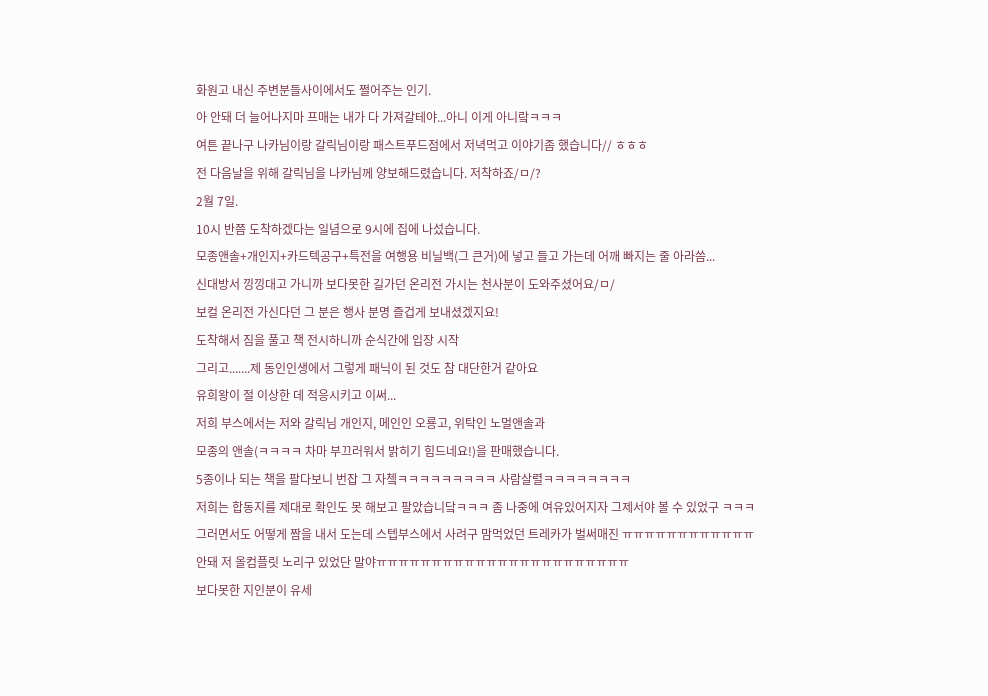화원고 내신 주변분들사이에서도 쩔어주는 인기.
아 안돼 더 늘어나지마 프매는 내가 다 가져갈테야...아니 이게 아니랔ㅋㅋㅋ
여튼 끝나구 나카님이랑 갈릭님이랑 패스트푸드점에서 저녁먹고 이야기좀 했습니다// ㅎㅎㅎ
전 다음날을 위해 갈릭님을 나카님께 양보해드렸습니다. 저착하죠/ㅁ/?
2월 7일.
10시 반쯤 도착하겠다는 일념으로 9시에 집에 나섰습니다.
모종앤솔+개인지+카드텍공구+특전을 여행용 비닐백(그 큰거)에 넣고 들고 가는데 어깨 빠지는 줄 아라씀...
신대방서 낑낑대고 가니까 보다못한 길가던 온리전 가시는 천사분이 도와주셨어요/ㅁ/
보컬 온리전 가신다던 그 분은 행사 분명 즐겁게 보내셨겠지요!
도착해서 짐을 풀고 책 전시하니까 순식간에 입장 시작
그리고.......제 동인인생에서 그렇게 패닉이 된 것도 참 대단한거 같아요
유희왕이 절 이상한 데 적응시키고 이써...
저희 부스에서는 저와 갈릭님 개인지, 메인인 오룡고, 위탁인 노멀앤솔과
모종의 앤솔(ㅋㅋㅋㅋ 차마 부끄러워서 밝히기 힘드네요!)을 판매했습니다.
5종이나 되는 책을 팔다보니 번잡 그 자쳌ㅋㅋㅋㅋㅋㅋㅋㅋㅋ 사람살렬ㅋㅋㅋㅋㅋㅋㅋㅋ
저희는 합동지를 제대로 확인도 못 해보고 팔았습니닼ㅋㅋㅋ 좀 나중에 여유있어지자 그제서야 볼 수 있었구 ㅋㅋㅋ
그러면서도 어떻게 짬을 내서 도는데 스텝부스에서 사려구 맘먹었던 트레카가 벌써매진 ㅠㅠㅠㅠㅠㅠㅠㅠㅠㅠㅠㅠ
안돼 저 올컴플릿 노리구 있었단 말야ㅠㅠㅠㅠㅠㅠㅠㅠㅠㅠㅠㅠㅠㅠㅠㅠㅠㅠㅠㅠㅠㅠㅠ
보다못한 지인분이 유세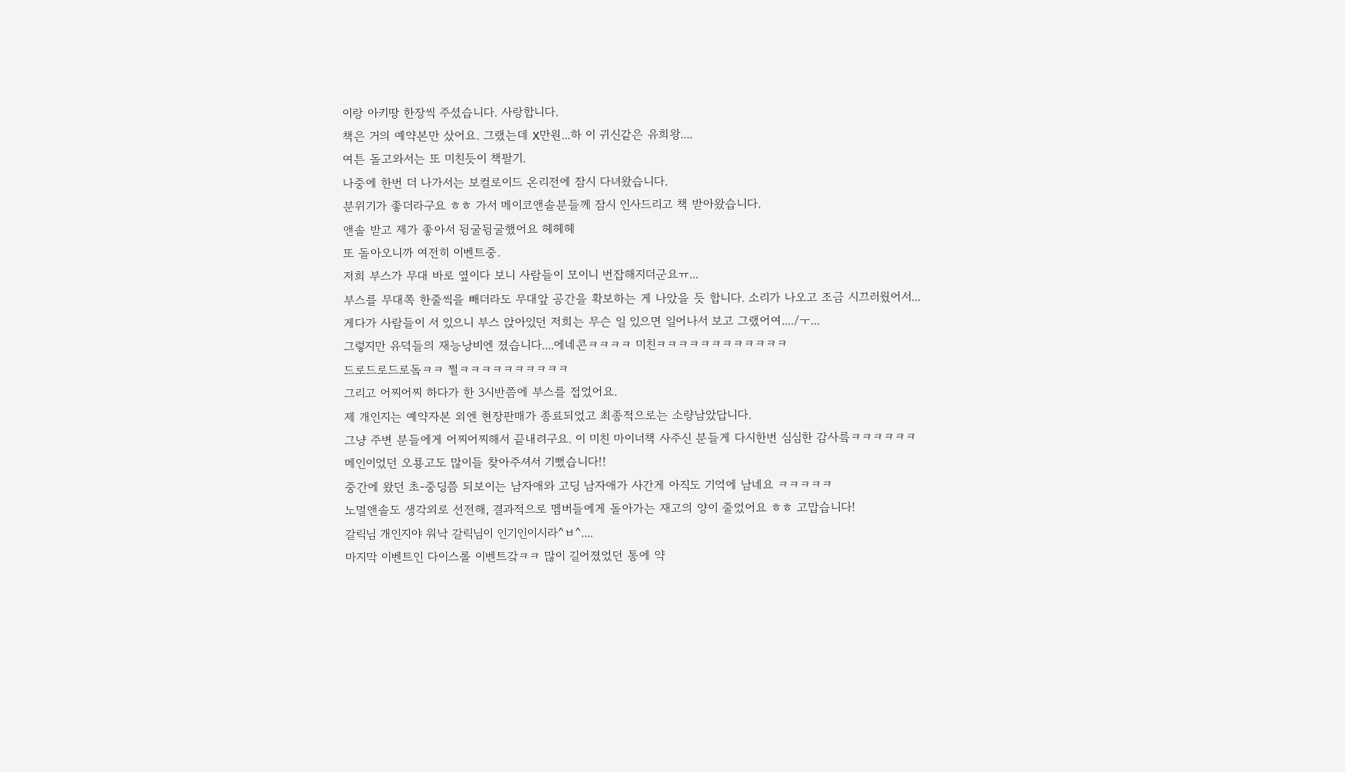이랑 아키땅 한장씩 주셨습니다. 사랑합니다.
책은 거의 예약본만 샀어요. 그랬는데 X만원...하 이 귀신같은 유희왕....
여튼 돌고와서는 또 미친듯이 책팔기.
나중에 한번 더 나가서는 보컬로이드 온리전에 잠시 다녀왔습니다.
분위기가 좋더라구요 ㅎㅎ 가서 메이코앤솔분들께 잠시 인사드리고 책 받아왔습니다.
앤솔 받고 제가 좋아서 뒹굴뒹굴했어요 헤헤헤
또 돌아오니까 여전히 이벤트중.
저희 부스가 무대 바로 옆이다 보니 사람들이 모이니 번잡해지더군요ㅠ...
부스를 무대쪽 한줄씩을 빼더라도 무대앞 공간을 확보하는 게 나았을 듯 합니다. 소리가 나오고 조금 시끄러웠어서...
게다가 사람들이 서 있으니 부스 앉아있던 저희는 무슨 일 있으면 일어나서 보고 그랬어여..../ㅜ...
그렇지만 유덕들의 재능낭비엔 졌습니다....에네콘ㅋㅋㅋㅋ 미친ㅋㅋㅋㅋㅋㅋㅋㅋㅋㅋㅋㅋ
드로드로드로돜ㅋㅋ 쩔ㅋㅋㅋㅋㅋㅋㅋㅋㅋㅋ
그리고 어찌어찌 하다가 한 3시반쯤에 부스를 접었어요.
제 개인지는 예약자본 외엔 현장판매가 종료되었고 최종적으로는 소량남았답니다.
그냥 주변 분들에게 어찌어찌해서 끝내려구요. 이 미친 마이너책 사주신 분들게 다시한번 심심한 감사릌ㅋㅋㅋㅋㅋㅋ
메인이었던 오룡고도 많이들 찾아주셔서 기뻤습니다!!
중간에 왔던 초-중딩쯤 되보이는 남자애와 고딩 남자애가 사간게 아직도 기억에 남네요 ㅋㅋㅋㅋㅋ
노멀앤솔도 생각외로 선전해, 결과적으로 멤버들에게 돌아가는 재고의 양이 줄었어요 ㅎㅎ 고맙습니다!
갈릭님 개인지야 워낙 갈릭님이 인기인이시라^ㅂ^....
마지막 이벤트인 다이스롤 이벤트갘ㅋㅋ 많이 길어졌었던 통에 약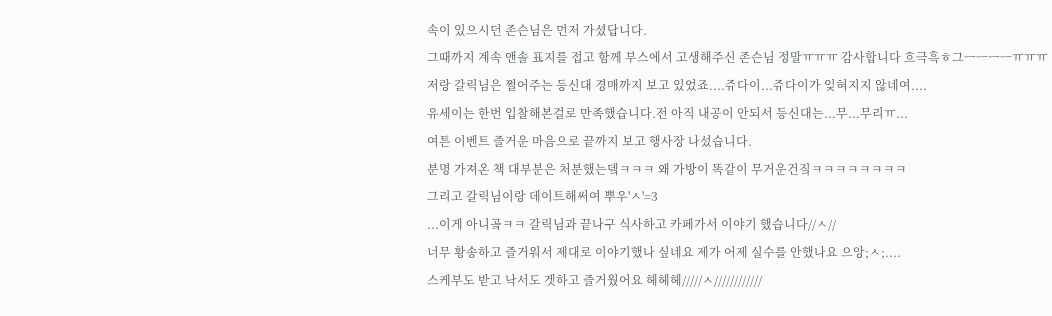속이 있으시던 존슨님은 먼저 가셨답니다.
그때까지 계속 앤솔 표지를 접고 함께 부스에서 고생해주신 존슨님 정말ㅠㅠㅠ 감사합니다 흐극흑ㅎ그ㅡㅡㅡㅡㅠㅠㅠ
저랑 갈릭님은 쩔어주는 등신대 경매까지 보고 있었죠....쥬다이...쥬다이가 잊혀지지 않네여....
유세이는 한번 입찰해본걸로 만족했습니다.전 아직 내공이 안되서 등신대는...무...무리ㅠ...
여튼 이벤트 즐거운 마음으로 끝까지 보고 행사장 나섰습니다.
분명 가져온 책 대부분은 처분했는뎈ㅋㅋㅋ 왜 가방이 똑같이 무거운건짘ㅋㅋㅋㅋㅋㅋㅋㅋ
그리고 갈릭님이랑 데이트해써여 뿌우'ㅅ'=3
...이게 아니곸ㅋㅋ 갈릭님과 끝나구 식사하고 카페가서 이야기 했습니다//ㅅ//
너무 황송하고 즐거워서 제대로 이야기했나 싶네요 제가 어제 실수를 안했나요 으앙;ㅅ;....
스케부도 받고 낙서도 겟하고 즐거웠어요 헤헤헤/////ㅅ////////////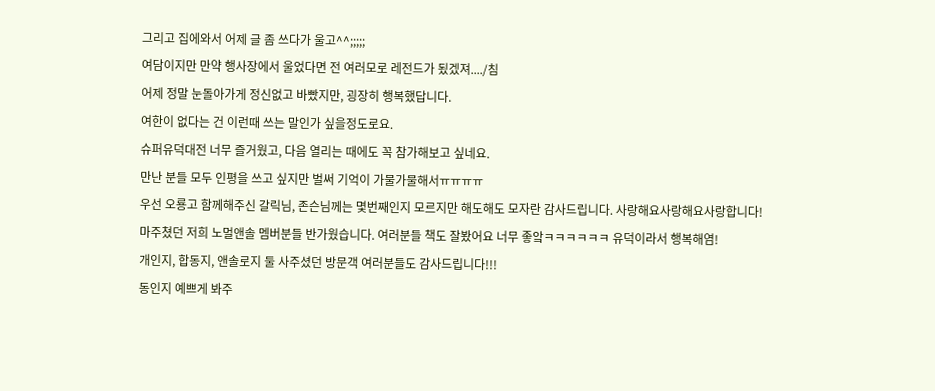그리고 집에와서 어제 글 좀 쓰다가 울고^^;;;;;
여담이지만 만약 행사장에서 울었다면 전 여러모로 레전드가 됬겠져..../침
어제 정말 눈돌아가게 정신없고 바빴지만, 굉장히 행복했답니다.
여한이 없다는 건 이런때 쓰는 말인가 싶을정도로요.
슈퍼유덕대전 너무 즐거웠고, 다음 열리는 때에도 꼭 참가해보고 싶네요.
만난 분들 모두 인평을 쓰고 싶지만 벌써 기억이 가물가물해서ㅠㅠㅠㅠ
우선 오룡고 함께해주신 갈릭님, 존슨님께는 몇번째인지 모르지만 해도해도 모자란 감사드립니다. 사랑해요사랑해요사랑합니다!
마주쳤던 저희 노멀앤솔 멤버분들 반가웠습니다. 여러분들 책도 잘봤어요 너무 좋앜ㅋㅋㅋㅋㅋㅋ 유덕이라서 행복해염!
개인지, 합동지, 앤솔로지 둘 사주셨던 방문객 여러분들도 감사드립니다!!!
동인지 예쁘게 봐주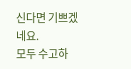신다면 기쁘겠네요.
모두 수고하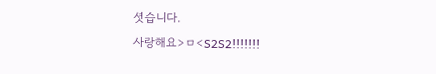셧습니다.
사랑해요>ㅁ<S2S2!!!!!!!